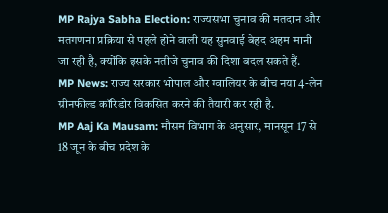MP Rajya Sabha Election: राज्यसभा चुनाव की मतदान और मतगणना प्रक्रिया से पहले होने वाली यह सुनवाई बेहद अहम मानी जा रही है, क्योंकि इसके नतीजे चुनाव की दिशा बदल सकते हैं.
MP News: राज्य सरकार भोपाल और ग्वालियर के बीच नया 4-लेन ग्रीनफील्ड कॉरिडोर विकसित करने की तैयारी कर रही है.
MP Aaj Ka Mausam: मौसम विभाग के अनुसार, मानसून 17 से 18 जून के बीच प्रदेश के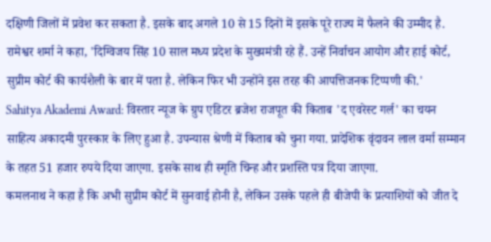दक्षिणी जिलों में प्रवेश कर सकता है. इसके बाद अगले 10 से 15 दिनों में इसके पूरे राज्य में फैलने की उम्मीद है.
रामेश्वर शर्मा ने कहा, 'दिग्विजय सिंह 10 साल मध्य प्रदेश के मुख्यमंत्री रहे हैं. उन्हें निर्वाचन आयोग और हाई कोर्ट, सुप्रीम कोर्ट की कार्यशैली के बार में पता है. लेकिन फिर भी उन्होंने इस तरह की आपत्तिजनक टिप्पणी की.'
Sahitya Akademi Award: विस्तार न्यूज के ग्रुप एडिटर ब्रजेश राजपूत की किताब 'द एवरेस्ट गर्ल' का चयन साहित्य अकादमी पुरस्कार के लिए हुआ है. उपन्यास श्रेणी में किताब को चुना गया. प्रादेशिक वृंदावन लाल वर्मा सम्मान के तहत 51 हजार रुपये दिया जाएगा. इसके साथ ही स्मृति चिन्ह और प्रशस्ति पत्र दिया जाएगा.
कमलनाथ ने कहा है कि अभी सुप्रीम कोर्ट में सुनवाई होनी है, लेकिन उसके पहले ही बीजेपी के प्रत्याशियों को जीत दे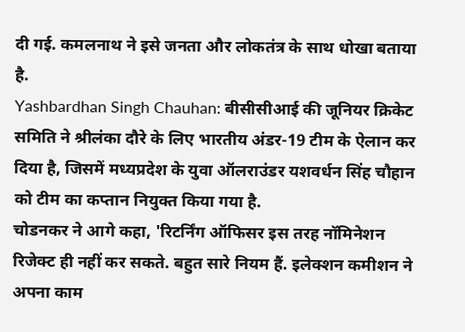दी गई. कमलनाथ ने इसे जनता और लोकतंत्र के साथ धोखा बताया है.
Yashbardhan Singh Chauhan: बीसीसीआई की जूनियर क्रिकेट समिति ने श्रीलंका दौरे के लिए भारतीय अंडर-19 टीम के ऐलान कर दिया है, जिसमें मध्यप्रदेश के युवा ऑलराउंडर यशवर्धन सिंह चौहान को टीम का कप्तान नियुक्त किया गया है.
चोडनकर ने आगे कहा, 'रिटर्निंग ऑफिसर इस तरह नॉमिनेशन रिजेक्ट ही नहीं कर सकते. बहुत सारे नियम हैं. इलेक्शन कमीशन ने अपना काम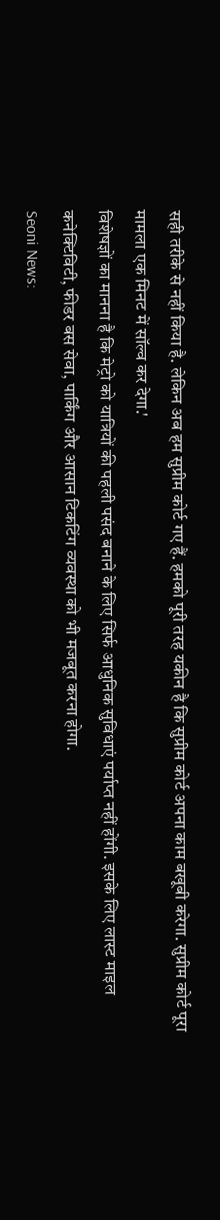सही तरीके से नहीं किया है. लेकिन अब हम सुप्रीम कोर्ट गए हैं. हमको पूरी तरह यकीन है कि सुप्रीम कोर्ट अपना काम बखूबी करेगा. सुप्रीम कोर्ट पूरा मामला एक मिनट में सॉल्व कर देगा.'
विशेषज्ञों का मानना है कि मेट्रो को यात्रियों की पहली पसंद बनाने के लिए सिर्फ आधुनिक सुविधाएं पर्याप्त नहीं होंगी. इसके लिए लास्ट माइल कनेक्टिविटी, फीडर बस सेवा, पार्किंग और आसान टिकटिंग व्यवस्था को भी मजबूत करना होगा.
Seoni News: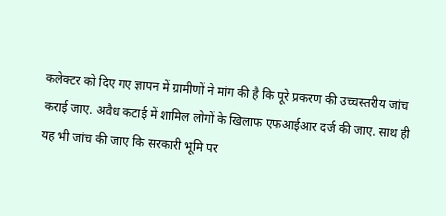कलेक्टर को दिए गए ज्ञापन में ग्रामीणों ने मांग की है कि पूरे प्रकरण की उच्चस्तरीय जांच कराई जाए. अवैध कटाई में शामिल लोगों के खिलाफ एफआईआर दर्ज की जाए. साथ ही यह भी जांच की जाए कि सरकारी भूमि पर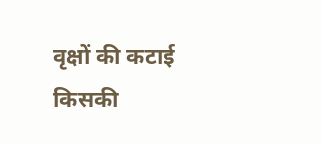वृक्षों की कटाई किसकी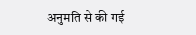अनुमति से की गई